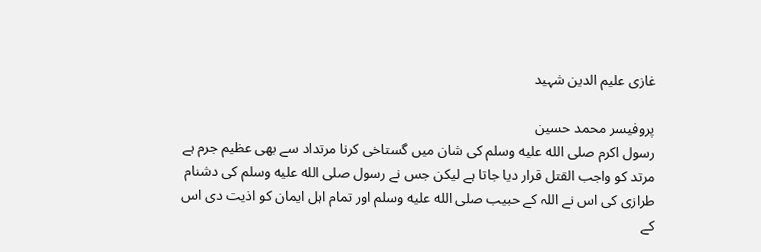غازی علیم الدین شہید

پروفیسر محمد حسین
رسول اکرم صلى الله عليه وسلم کی شان میں گستاخی کرنا مرتداد سے بھی عظیم جرم ہے مرتد کو واجب القتل قرار دیا جاتا ہے لیکن جس نے رسول صلى الله عليه وسلم کی دشنام طرازی کی اس نے اللہ کے حبیب صلى الله عليه وسلم اور تمام اہل ایمان کو اذیت دی اس کے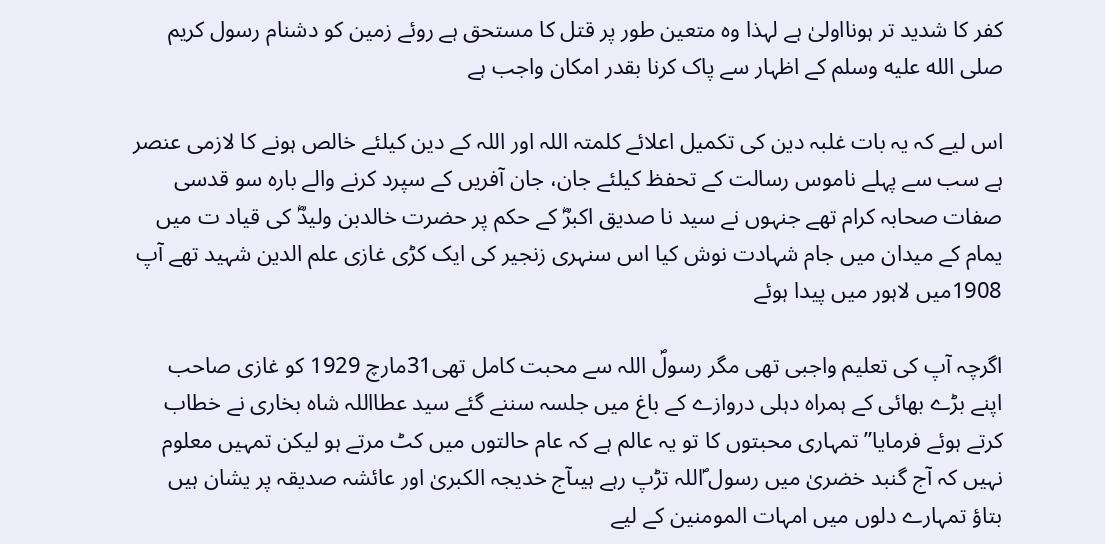کفر کا شدید تر ہونااولیٰ ہے لہذا وہ متعین طور پر قتل کا مستحق ہے روئے زمین کو دشنام رسول کریم صلى الله عليه وسلم کے اظہار سے پاک کرنا بقدر امکان واجب ہے

اس لیے کہ یہ بات غلبہ دین کی تکمیل اعلائے کلمتہ اللہ اور اللہ کے دین کیلئے خالص ہونے کا لازمی عنصر ہے سب سے پہلے ناموس رسالت کے تحفظ کیلئے جان، جان آفریں کے سپرد کرنے والے بارہ سو قدسی صفات صحابہ کرام تھے جنہوں نے سید نا صدیق اکبرؓ کے حکم پر حضرت خالدبن ولیدؓ کی قیاد ت میں یمام کے میدان میں جام شہادت نوش کیا اس سنہری زنجیر کی ایک کڑی غازی علم الدین شہید تھے آپ 1908میں لاہور میں پیدا ہوئے

اگرچہ آپ کی تعلیم واجبی تھی مگر رسولؐ اللہ سے محبت کامل تھی31مارچ 1929 کو غازی صاحب اپنے بڑے بھائی کے ہمراہ دہلی دروازے کے باغ میں جلسہ سننے گئے سید عطااللہ شاہ بخاری نے خطاب کرتے ہوئے فرمایا”تمہاری محبتوں کا تو یہ عالم ہے کہ عام حالتوں میں کٹ مرتے ہو لیکن تمہیں معلوم نہیں کہ آج گنبد خضریٰ میں رسول ؐاللہ تڑپ رہے ہیںآج خدیجہ الکبریٰ اور عائشہ صدیقہ پر یشان ہیں بتاؤ تمہارے دلوں میں امہات المومنین کے لیے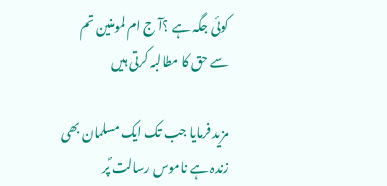کوئی جگہ ہے ؟آ ج ام لمومنین تم سے حق کا مطالبہ کرتی ہیں

مزید فرمایا جب تک ایک مسلمان بھی زندہ ہے ناموس رسالت ؐپر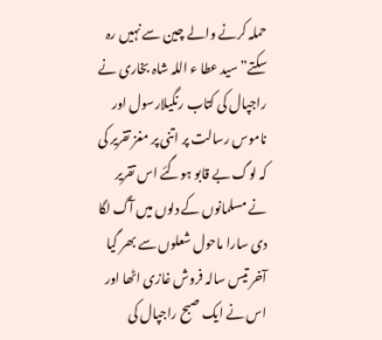حملہ کرنے والے چین سے نہیں رہ سکتے”سید عطا ء اللہ شاہ بخاری نے راجپال کی کتاب رنگیلارسول اور ناموس رسالت پر اتنی پر مغز تقریر کی کہ لوگ بے قابو ہوگئے اس تقریر نے مسلمانوں کے دلوں میں آگ لگا دی سارا ماحول شعلوں سے بھر گیا آخر تیس سالہ فروش غازی اٹھا اور اس نے ایک صبح راجپال کی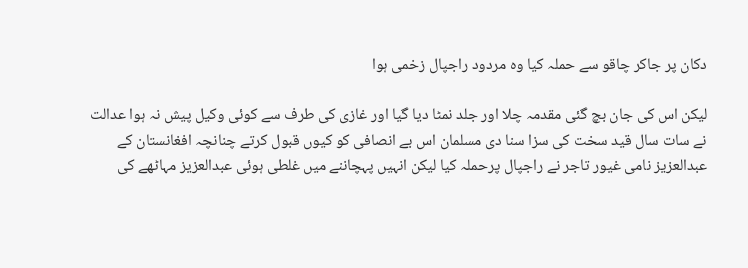دکان پر جاکر چاقو سے حملہ کیا وہ مردود راجپال زخمی ہوا

لیکن اس کی جان بچ گئی مقدمہ چلا اور جلد نمٹا دیا گیا اور غازی کی طرف سے کوئی وکیل پیش نہ ہوا عدالت نے سات سال قید سخت کی سزا سنا دی مسلمان اس بے انصافی کو کیوں قبول کرتے چنانچہ افغانستان کے عبدالعزیز نامی غیور تاجر نے راجپال پرحملہ کیا لیکن انہیں پہچاننے میں غلطی ہوئی عبدالعزیز مہاٹھے کی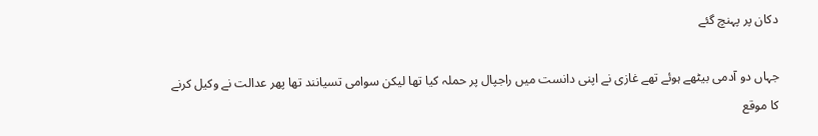دکان پر پہنچ گئے

جہاں دو آدمی بیٹھے ہوئے تھے غازی نے اپنی دانست میں راجپال پر حملہ کیا تھا لیکن سوامی تسیانند تھا پھر عدالت نے وکیل کرنے کا موقع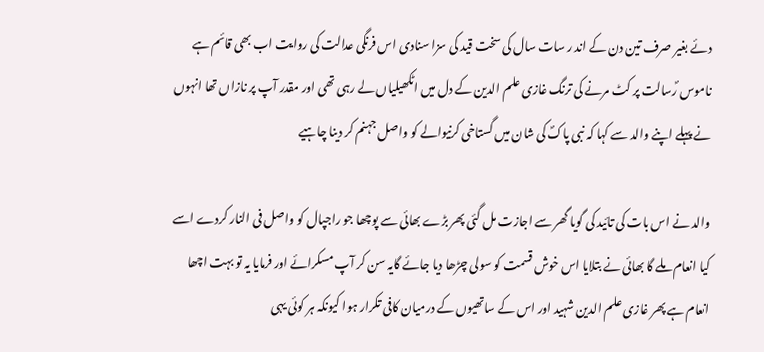دئے بغیر صرف تین دن کے اند ر سات سال کی سخت قید کی سزا سنادی اس فرنگی عدالت کی روایت اب بھی قائم ہے ناموس ؐرسالت پر کٹ مرنے کی ترنگ غازی علم الدین کے دل میں اٹکھیلیاں لے رہی تھی اور مقدر آپ پر نازاں تھا انہوں نے پہلے اپنے والد سے کہا کہ نبی پاکؐ کی شان میں گستاخی کرنیوالے کو واصل جہنم کر دینا چاہیے

والد نے اس بات کی تائید کی گویا گھر سے اجازت مل گئی پھر بڑے بھائی سے پوچھا جو راجپال کو واصل فی النار کردے اسے کیا انعام ملے گا بھائی نے بتلایا اس خوش قسمت کو سولی چڑھا دیا جائے گایہ سن کر آپ مسکرائے اور فرمایا یہ تو بہت اچھا انعام ہے پھر غازی علم الدین شہید اور اس کے ساتھیوں کے درمیان کافی تکرار ہوا کیونکہ ہر کوئی یہی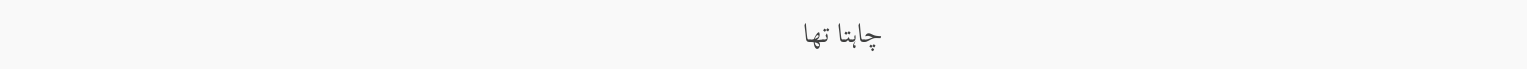چاہتا تھا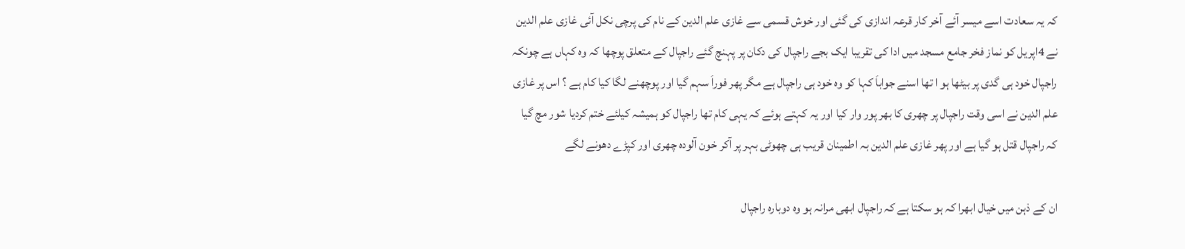کہ یہ سعادت اسے میسر آئے آخر کار قرعہ اندازی کی گئی اور خوش قسمی سے غازی علم الدین کے نام کی پرچی نکل آئی غازی علم الدین نے 4اپریل کو نماز فخر جامع مسجد میں ادا کی تقریبا ایک بجے راجپال کی دکان پر پہنچ گئے راجپال کے متعلق پوچھا کہ وہ کہاں ہے چونکہ راجپال خود ہی گدی پر بیٹھا ہو ا تھا اسنے جواباَ کہا کو وہ خود ہی راجپال ہے مگر پھر فوراَ سہم گیا اور پوچھنے لگا کیا کام ہے ؟ اس پر غازی علم الدین نے اسی وقت راجپال پر چھری کا بھر پور وار کیا اور یہ کہتے ہوئے کہ یہی کام تھا راجپال کو ہمیشہ کیلئے ختم کردیا شور مچ گیا کہ راجپال قتل ہو گیا ہے اور پھر غازی علم الدین بہ اطمینان قریب ہی چھوٹی بہر پر آکر خون آلودہ چھری اور کپڑے دھونے لگے

ان کے ذہن میں خیال ابھرا کہ ہو سکتا ہے کہ راجپال ابھی مرانہ ہو وہ دوبارہ راجپال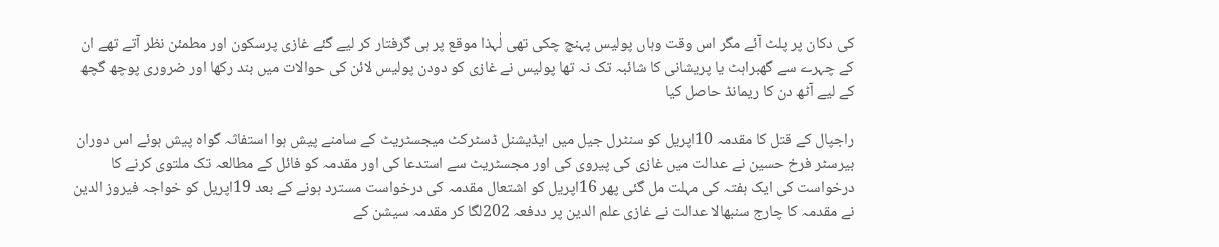کی دکان پر پلٹ آئے مگر اس وقت وہاں پولیس پہنچ چکی تھی لٰہذا موقع پر ہی گرفتار کر لیے گئے غازی پرسکون اور مطمئن نظر آتے تھے ان کے چہرے سے گھبراہٹ یا پریشانی کا شائبہ تک نہ تھا پولیس نے غازی کو دودن پولیس لائن کی حوالات میں بند رکھا اور ضروری پوچھ گچھ کے لیے آٹھ دن کا ریمانڈ حاصل کیا

راجپال کے قتل کا مقدمہ 10اپریل کو سنٹرل جیل میں ایڈیشنل ڈسٹرکٹ میجسٹریٹ کے سامنے پیش ہوا استفاثہ گواہ پیش ہوئے اس دوران بیرسٹر فرخ حسین نے عدالت میں غازی کی پیروی کی اور مجسٹریٹ سے استدعا کی اور مقدمہ کو فائل کے مطالعہ تک ملتوی کرنے کا درخواست کی ایک ہفتہ کی مہلت مل گئی پھر 16اپریل کو اشتعال مقدمہ کی درخواست مسترد ہونے کے بعد 19اپریل کو خواجہ فیروز الدین نے مقدمہ کا چارج سنبھالا عدالت نے غازی علم الدین پر ددفعہ 202لگا کر مقدمہ سیشن کے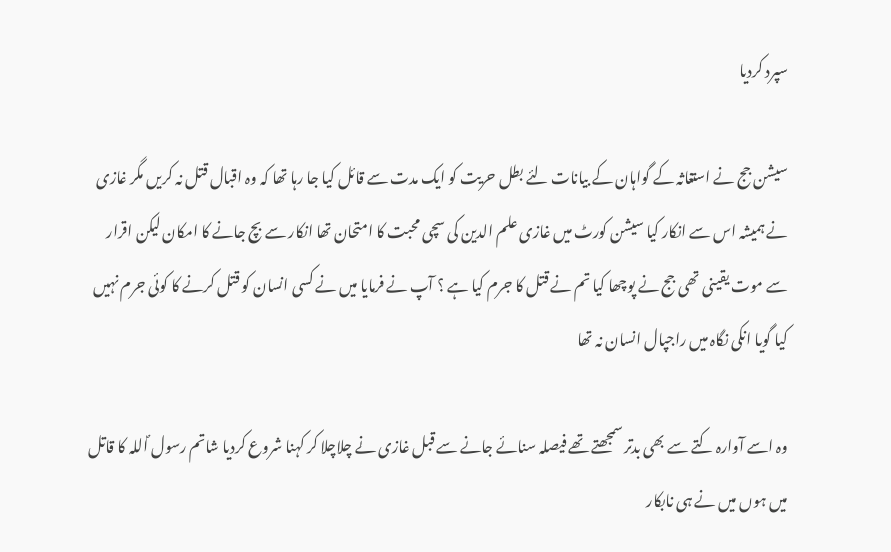سپرد کردیا

سیشن جج نے استغاثہ کے گواہان کے بیانات لئے بطل حریت کو ایک مدت سے قائل کیا جا رہا تھا کہ وہ اقبال قتل نہ کریں مگر غازی نے ہمیشہ اس سے انکار کیا سیشن کورٹ میں غازی علم الدین کی سچی محبت کا امتحان تھا انکار سے بچ جانے کا امکان لیکن اقرار سے موت یقینی تھی جج نے پوچھا کیا تم نے قتل کا جرم کیا ہے ؟ آپ نے فرمایا میں نے کسی انسان کو قتل کرنے کا کوئی جرم نہیں کیا گویا انکی نگاہ میں راجپال انسان نہ تھا

وہ اسے آوارہ کتے سے بھی بدتر سمجھتے تھے فیصلہ سنائے جانے سے قبل غازی نے چلاچلا کر کہنا شروع کردیا شاتم رسول ؐاللہ کا قاتل میں ہوں میں نے ہی نابکار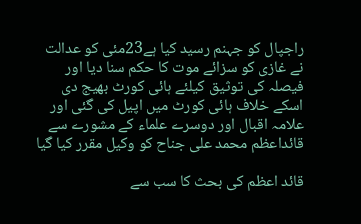راجپال کو جہنم رسید کیا ہے23مئی کو عدالت نے غازی کو سزائے موت کا حکم سنا دیا اور فیصلہ کی توثیق کیلئے ہائی کورٹ بھیج دی اسکے خلاف ہائی کورٹ میں اپیل کی گئی اور علامہ اقبال اور دوسرے علماء کے مشورے سے قائداعظم محمد علی جناح کو وکیل مقرر کیا گیا

قائد اعظم کی بحث کا سب سے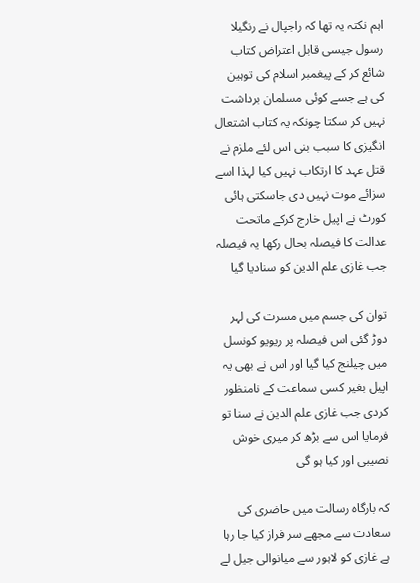اہم نکتہ یہ تھا کہ راجپال نے رنگیلا رسول جیسی قابل اعتراض کتاب شائع کر کے پیغمبر اسلام کی توہین کی ہے جسے کوئی مسلمان برداشت نہیں کر سکتا چونکہ یہ کتاب اشتعال انگیزی کا سبب بنی اس لئے ملزم نے قتل عہد کا ارتکاب نہیں کیا لہذا اسے سزائے موت نہیں دی جاسکتی ہائی کورٹ نے اپیل خارج کرکے ماتحت عدالت کا فیصلہ بحال رکھا یہ فیصلہ جب غازی علم الدین کو سنادیا گیا

توان کی جسم میں مسرت کی لہر دوڑ گئی اس فیصلہ پر ریویو کونسل میں چیلنج کیا گیا اور اس نے بھی یہ اپیل بغیر کسی سماعت کے نامنظور کردی جب غازی علم الدین نے سنا تو فرمایا اس سے بڑھ کر میری خوش نصیبی اور کیا ہو گی

کہ بارگاہ رسالت میں حاضری کی سعادت سے مجھے سر فراز کیا جا رہا ہے غازی کو لاہور سے میانوالی جیل لے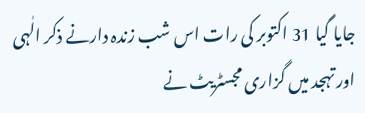جایا گیا 31 اکتوبر کی رات اس شب زندہ دارنے ذکر الٰہی اور تہجد میں گزاری مجسٹریٹ نے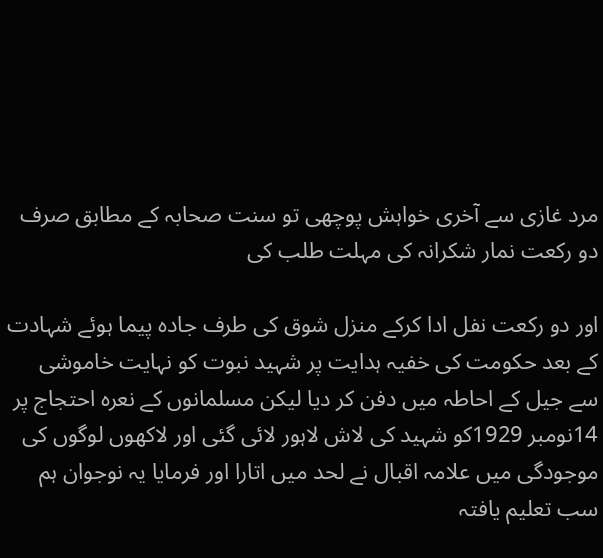مرد غازی سے آخری خواہش پوچھی تو سنت صحابہ کے مطابق صرف دو رکعت نمار شکرانہ کی مہلت طلب کی

اور دو رکعت نفل ادا کرکے منزل شوق کی طرف جادہ پیما ہوئے شہادت کے بعد حکومت کی خفیہ ہدایت پر شہید نبوت کو نہایت خاموشی سے جیل کے احاطہ میں دفن کر دیا لیکن مسلمانوں کے نعرہ احتجاج پر 14نومبر 1929کو شہید کی لاش لاہور لائی گئی اور لاکھوں لوگوں کی موجودگی میں علامہ اقبال نے لحد میں اتارا اور فرمایا یہ نوجوان ہم سب تعلیم یافتہ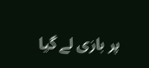پر بازی لے گیا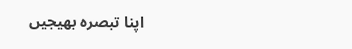اپنا تبصرہ بھیجیں